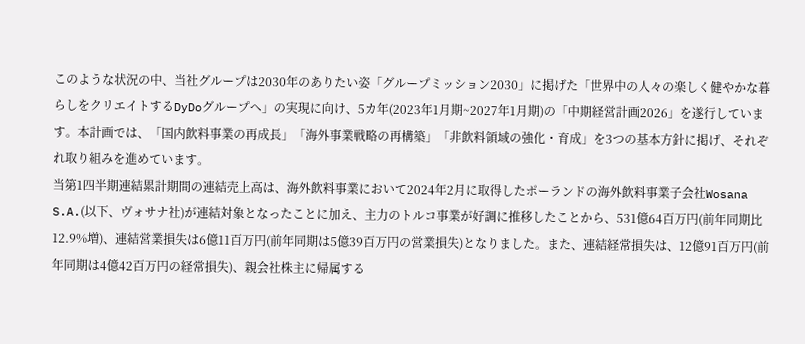このような状況の中、当社グループは2030年のありたい姿「グループミッション2030」に掲げた「世界中の人々の楽しく健やかな暮らしをクリエイトするDyDoグループへ」の実現に向け、5カ年(2023年1月期~2027年1月期)の「中期経営計画2026」を遂行しています。本計画では、「国内飲料事業の再成長」「海外事業戦略の再構築」「非飲料領域の強化・育成」を3つの基本方針に掲げ、それぞれ取り組みを進めています。
当第1四半期連結累計期間の連結売上高は、海外飲料事業において2024年2月に取得したポーランドの海外飲料事業子会社Wosana S.A.(以下、ヴォサナ社)が連結対象となったことに加え、主力のトルコ事業が好調に推移したことから、531億64百万円(前年同期比12.9%増)、連結営業損失は6億11百万円(前年同期は5億39百万円の営業損失)となりました。また、連結経常損失は、12億91百万円(前年同期は4億42百万円の経常損失)、親会社株主に帰属する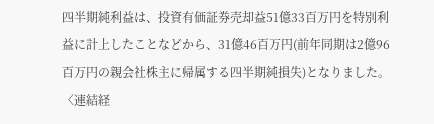四半期純利益は、投資有価証券売却益51億33百万円を特別利益に計上したことなどから、31億46百万円(前年同期は2億96百万円の親会社株主に帰属する四半期純損失)となりました。
〈連結経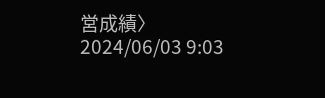営成績〉
2024/06/03 9:03